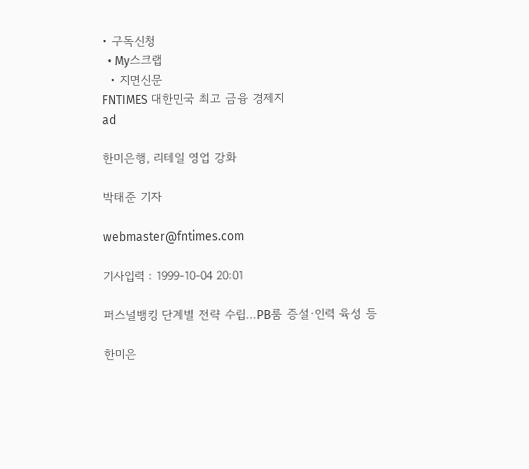• 구독신청
  • My스크랩
  • 지면신문
FNTIMES 대한민국 최고 금융 경제지
ad

한미은행, 리테일 영업 강화

박태준 기자

webmaster@fntimes.com

기사입력 : 1999-10-04 20:01

퍼스널뱅킹 단계별 전략 수립…PB룸 증설·인력 육성 등

한미은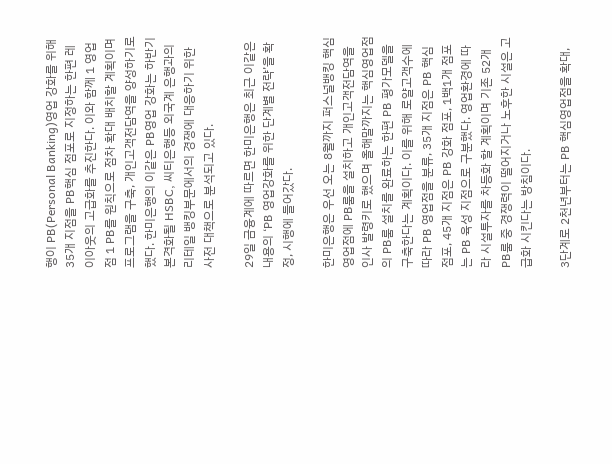행이 PB(Personal Banking)영업 강화를 위해 35개 지점을 PB핵심 점포로 지정하는 한편 레이아웃의 고급화를 추진한다. 이와 함께 1 영업점 1 PB를 원칙으로 점차 확대 배치할 계획이며 프로그램을 구축, 개인고객전담역을 양성하기로 했다. 한미은행의 이같은 PB영업 강화는 하반기 본격화될 HSBC, 씨티은행등 외국계 은행과의 리테일 뱅킹부문에서의 경쟁에 대응하기 위한 사전 대책으로 분석되고 있다.

29일 금융계에 따르면 한미은행은 최근 이같은 내용의 ‘PB 영업강화를 위한 단계별 전략’을 확정, 시행에 들어갔다.

한미은행은 우선 오는 8월까지 퍼스널뱅킹 핵심영업점에 PB룸을 설치하고 개인고객전담역을 인사 발령키로 했으며 올해말까지는 핵심영업점의 PB룸 설치를 완료하는 한편 PB 평가모델을 구축한다는 계획이다. 이를 위해 로얄고객수에 따라 PB 영업점을 분류, 35개 지점은 PB 핵심 점포, 45개 지점은 PB 강화 점포, 1백1개 점포는 PB 육성 지점으로 구분했다. 영업환경에 따라 시설투자를 차등화 할 계획이며 기존 52개 PB룸 중 경쟁력이 떨어지거나 노후한 시설은 고급화 시킨다는 방침이다.

3단계로 2천년부터는 PB 핵심영업점을 확대,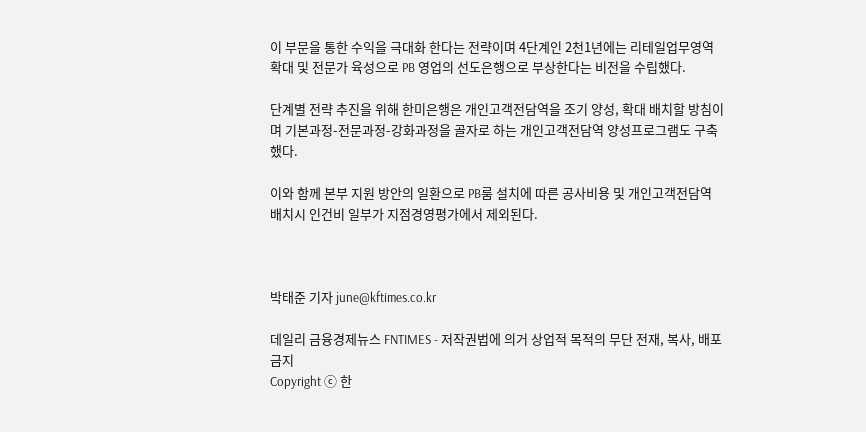이 부문을 통한 수익을 극대화 한다는 전략이며 4단계인 2천1년에는 리테일업무영역 확대 및 전문가 육성으로 PB 영업의 선도은행으로 부상한다는 비전을 수립했다.

단계별 전략 추진을 위해 한미은행은 개인고객전담역을 조기 양성, 확대 배치할 방침이며 기본과정-전문과정-강화과정을 골자로 하는 개인고객전담역 양성프로그램도 구축했다.

이와 함께 본부 지원 방안의 일환으로 PB룸 설치에 따른 공사비용 및 개인고객전담역 배치시 인건비 일부가 지점경영평가에서 제외된다.



박태준 기자 june@kftimes.co.kr

데일리 금융경제뉴스 FNTIMES - 저작권법에 의거 상업적 목적의 무단 전재, 복사, 배포 금지
Copyright ⓒ 한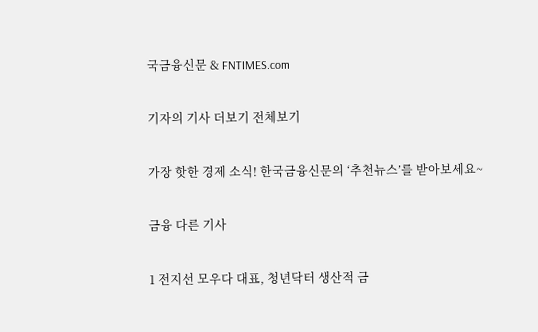국금융신문 & FNTIMES.com

기자의 기사 더보기 전체보기

가장 핫한 경제 소식! 한국금융신문의 ‘추천뉴스’를 받아보세요~

금융 다른 기사

1 전지선 모우다 대표, 청년닥터 생산적 금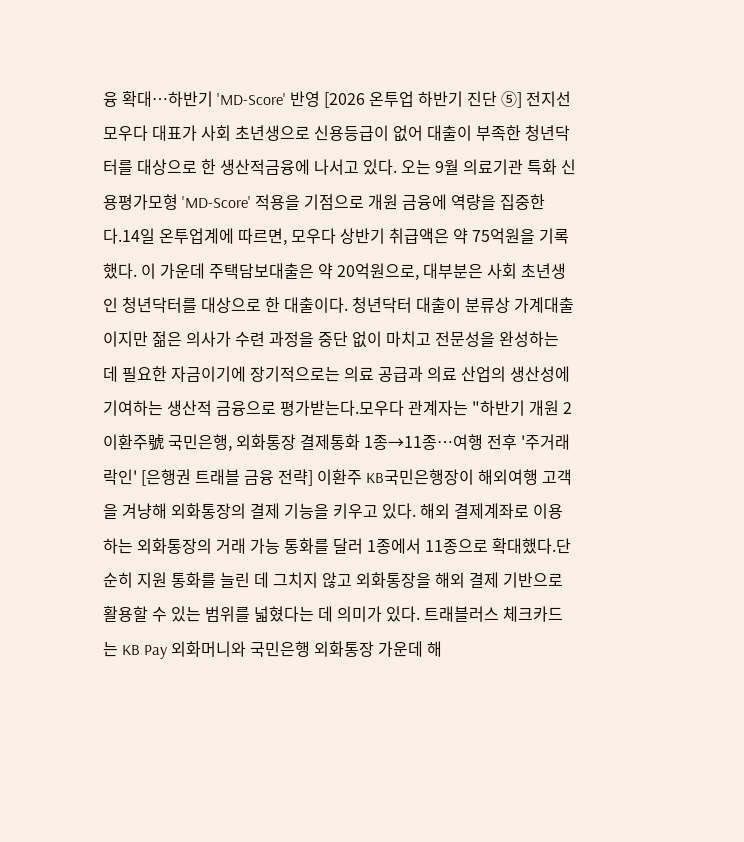융 확대…하반기 'MD-Score' 반영 [2026 온투업 하반기 진단 ⑤] 전지선 모우다 대표가 사회 초년생으로 신용등급이 없어 대출이 부족한 청년닥터를 대상으로 한 생산적금융에 나서고 있다. 오는 9월 의료기관 특화 신용평가모형 'MD-Score' 적용을 기점으로 개원 금융에 역량을 집중한다.14일 온투업계에 따르면, 모우다 상반기 취급액은 약 75억원을 기록했다. 이 가운데 주택담보대출은 약 20억원으로, 대부분은 사회 초년생인 청년닥터를 대상으로 한 대출이다. 청년닥터 대출이 분류상 가계대출이지만 젊은 의사가 수련 과정을 중단 없이 마치고 전문성을 완성하는 데 필요한 자금이기에 장기적으로는 의료 공급과 의료 산업의 생산성에 기여하는 생산적 금융으로 평가받는다.모우다 관계자는 "하반기 개원 2 이환주號 국민은행, 외화통장 결제통화 1종→11종…여행 전후 '주거래 락인' [은행권 트래블 금융 전략] 이환주 KB국민은행장이 해외여행 고객을 겨냥해 외화통장의 결제 기능을 키우고 있다. 해외 결제계좌로 이용하는 외화통장의 거래 가능 통화를 달러 1종에서 11종으로 확대했다.단순히 지원 통화를 늘린 데 그치지 않고 외화통장을 해외 결제 기반으로 활용할 수 있는 범위를 넓혔다는 데 의미가 있다. 트래블러스 체크카드는 KB Pay 외화머니와 국민은행 외화통장 가운데 해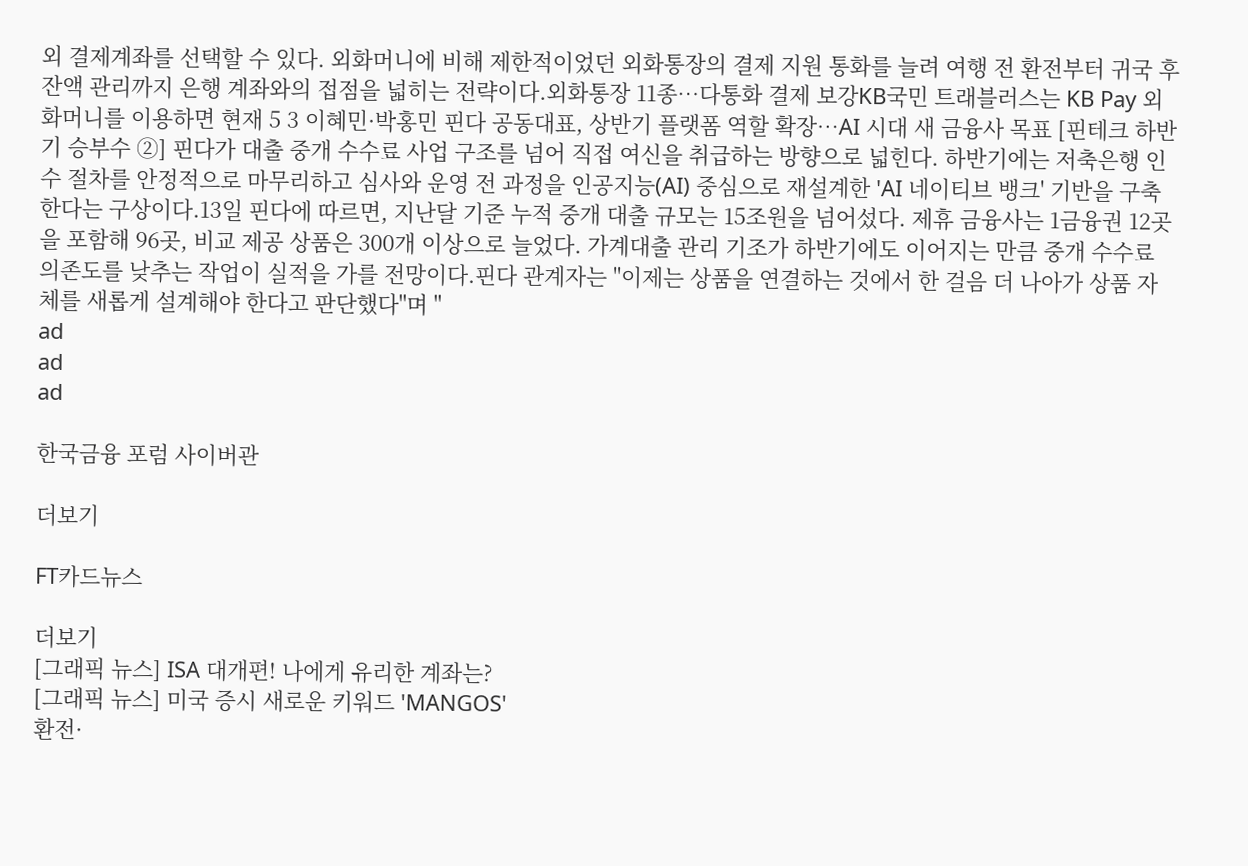외 결제계좌를 선택할 수 있다. 외화머니에 비해 제한적이었던 외화통장의 결제 지원 통화를 늘려 여행 전 환전부터 귀국 후 잔액 관리까지 은행 계좌와의 접점을 넓히는 전략이다.외화통장 11종…다통화 결제 보강KB국민 트래블러스는 KB Pay 외화머니를 이용하면 현재 5 3 이혜민·박홍민 핀다 공동대표, 상반기 플랫폼 역할 확장…AI 시대 새 금융사 목표 [핀테크 하반기 승부수 ②] 핀다가 대출 중개 수수료 사업 구조를 넘어 직접 여신을 취급하는 방향으로 넓힌다. 하반기에는 저축은행 인수 절차를 안정적으로 마무리하고 심사와 운영 전 과정을 인공지능(AI) 중심으로 재설계한 'AI 네이티브 뱅크' 기반을 구축한다는 구상이다.13일 핀다에 따르면, 지난달 기준 누적 중개 대출 규모는 15조원을 넘어섰다. 제휴 금융사는 1금융권 12곳을 포함해 96곳, 비교 제공 상품은 300개 이상으로 늘었다. 가계대출 관리 기조가 하반기에도 이어지는 만큼 중개 수수료 의존도를 낮추는 작업이 실적을 가를 전망이다.핀다 관계자는 "이제는 상품을 연결하는 것에서 한 걸음 더 나아가 상품 자체를 새롭게 설계해야 한다고 판단했다"며 "
ad
ad
ad

한국금융 포럼 사이버관

더보기

FT카드뉴스

더보기
[그래픽 뉴스] ISA 대개편! 나에게 유리한 계좌는?
[그래픽 뉴스] 미국 증시 새로운 키워드 'MANGOS'
환전·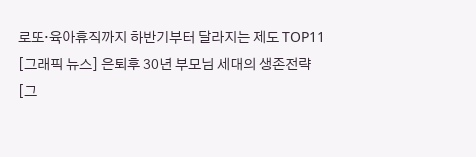로또·육아휴직까지 하반기부터 달라지는 제도 TOP11
[그래픽 뉴스] 은퇴후 30년 부모님 세대의 생존전략
[그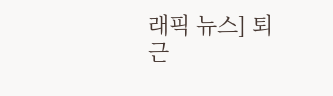래픽 뉴스] 퇴근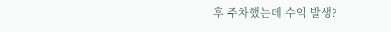후 주차했는데 수익 발생?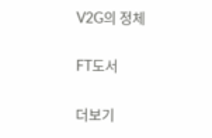V2G의 정체

FT도서

더보기